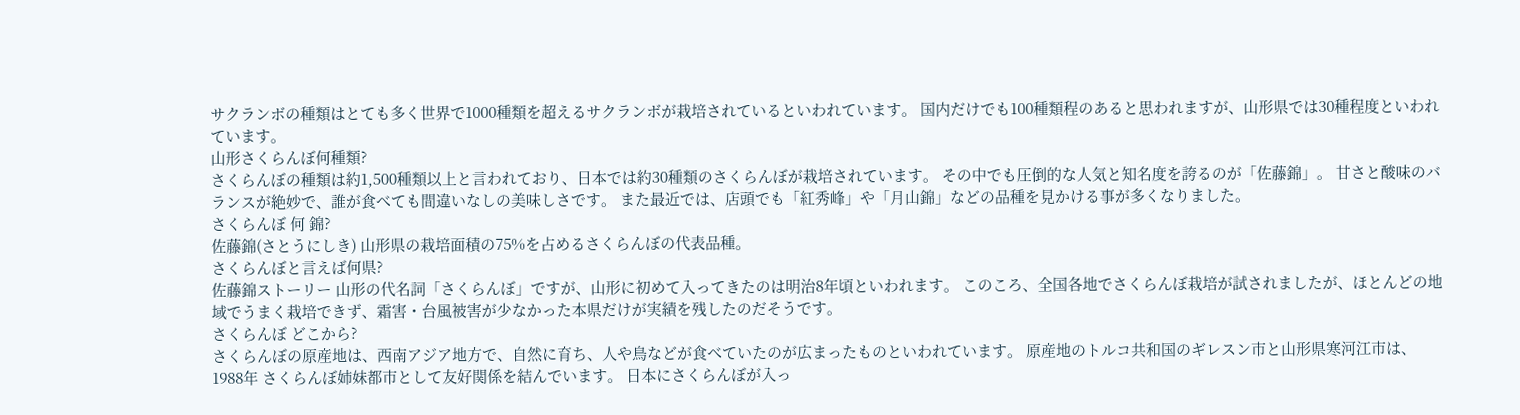サクランボの種類はとても多く世界で1000種類を超えるサクランボが栽培されているといわれています。 国内だけでも100種類程のあると思われますが、山形県では30種程度といわれています。
山形さくらんぼ何種類?
さくらんぼの種類は約1,500種類以上と言われており、日本では約30種類のさくらんぼが栽培されています。 その中でも圧倒的な人気と知名度を誇るのが「佐藤錦」。 甘さと酸味のバランスが絶妙で、誰が食べても間違いなしの美味しさです。 また最近では、店頭でも「紅秀峰」や「月山錦」などの品種を見かける事が多くなりました。
さくらんぼ 何 錦?
佐藤錦(さとうにしき) 山形県の栽培面積の75%を占めるさくらんぼの代表品種。
さくらんぼと言えば何県?
佐藤錦ストーリー 山形の代名詞「さくらんぼ」ですが、山形に初めて入ってきたのは明治8年頃といわれます。 このころ、全国各地でさくらんぼ栽培が試されましたが、ほとんどの地域でうまく栽培できず、霜害・台風被害が少なかった本県だけが実績を残したのだそうです。
さくらんぼ どこから?
さくらんぼの原産地は、西南アジア地方で、自然に育ち、人や鳥などが食べていたのが広まったものといわれています。 原産地のトルコ共和国のギレスン市と山形県寒河江市は、1988年 さくらんぼ姉妹都市として友好関係を結んでいます。 日本にさくらんぼが入っ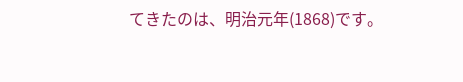てきたのは、明治元年(1868)です。